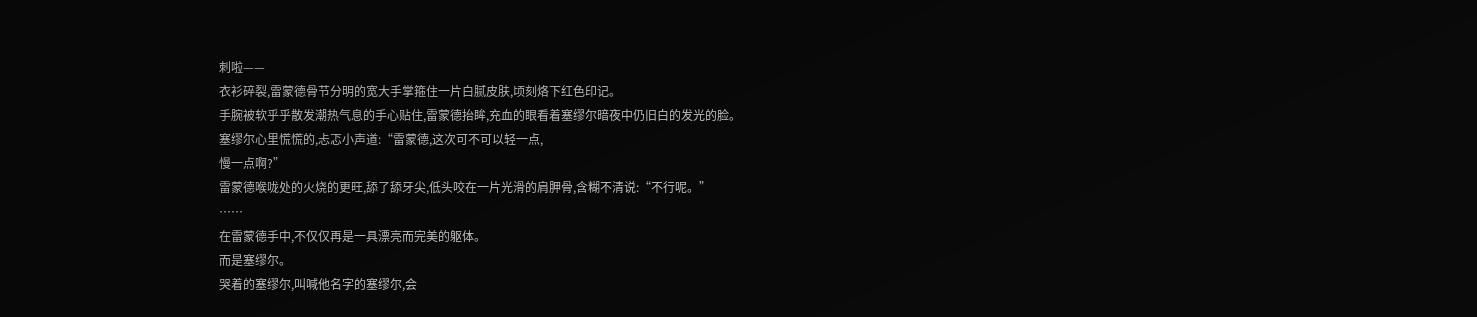刺啦——
衣衫碎裂,雷蒙德骨节分明的宽大手掌箍住一片白腻皮肤,顷刻烙下红色印记。
手腕被软乎乎散发潮热气息的手心贴住,雷蒙德抬眸,充血的眼看着塞缪尔暗夜中仍旧白的发光的脸。
塞缪尔心里慌慌的,忐忑小声道:“雷蒙德,这次可不可以轻一点,
慢一点啊?”
雷蒙德喉咙处的火烧的更旺,舔了舔牙尖,低头咬在一片光滑的肩胛骨,含糊不清说:“不行呢。”
……
在雷蒙德手中,不仅仅再是一具漂亮而完美的躯体。
而是塞缪尔。
哭着的塞缪尔,叫喊他名字的塞缪尔,会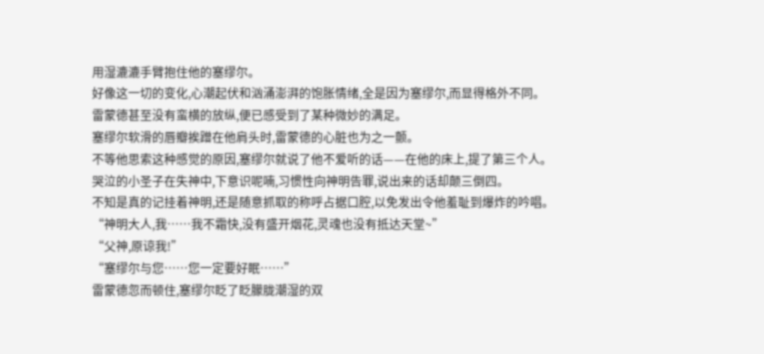用湿漉漉手臂抱住他的塞缪尔。
好像这一切的变化,心潮起伏和汹涌澎湃的饱胀情绪,全是因为塞缪尔,而显得格外不同。
雷蒙德甚至没有蛮横的放纵,便已感受到了某种微妙的满足。
塞缪尔软滑的唇瓣挨蹭在他肩头时,雷蒙德的心脏也为之一颤。
不等他思索这种感觉的原因,塞缪尔就说了他不爱听的话——在他的床上,提了第三个人。
哭泣的小圣子在失神中,下意识呢喃,习惯性向神明告罪,说出来的话却颠三倒四。
不知是真的记挂着神明,还是随意抓取的称呼占据口腔,以免发出令他羞耻到爆炸的吟唱。
“神明大人,我……我不霜快,没有盛开烟花,灵魂也没有抵达天堂~”
“父神,原谅我!”
“塞缪尔与您……您一定要好眠……”
雷蒙德忽而顿住,塞缪尔眨了眨朦胧潮湿的双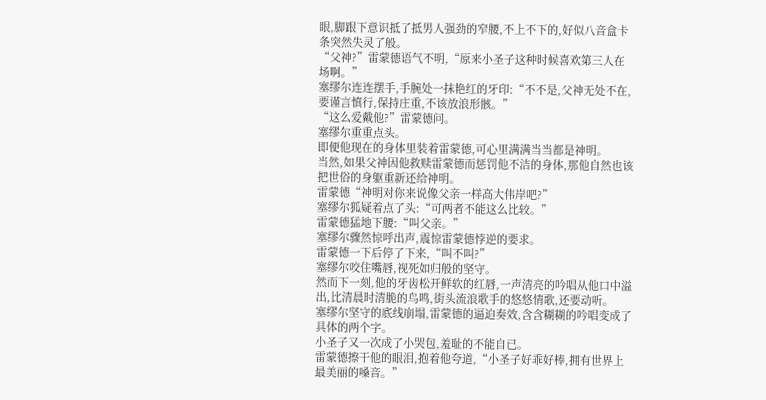眼,脚跟下意识抵了抵男人强劲的窄腰,不上不下的,好似八音盒卡条突然失灵了般。
“父神?”雷蒙德语气不明,“原来小圣子这种时候喜欢第三人在场啊。”
塞缪尔连连摆手,手腕处一抹艳红的牙印:“不不是,父神无处不在,要谨言慎行,保持庄重,不该放浪形骸。”
“这么爱戴他?”雷蒙德问。
塞缪尔重重点头。
即便他现在的身体里装着雷蒙德,可心里满满当当都是神明。
当然,如果父神因他救赎雷蒙德而惩罚他不洁的身体,那他自然也该把世俗的身躯重新还给神明。
雷蒙德“神明对你来说像父亲一样高大伟岸吧?”
塞缪尔狐疑着点了头:“可两者不能这么比较。”
雷蒙德猛地下腰:“叫父亲。”
塞缪尔骤然惊呼出声,震惊雷蒙德悖逆的要求。
雷蒙德一下后停了下来,“叫不叫?”
塞缪尔咬住嘴唇,视死如归般的坚守。
然而下一刻,他的牙齿松开鲜软的红唇,一声清亮的吟唱从他口中溢出,比清晨时清脆的鸟鸣,街头流浪歌手的悠悠情歌,还要动听。
塞缪尔坚守的底线崩塌,雷蒙德的逼迫奏效,含含糊糊的吟唱变成了具体的两个字。
小圣子又一次成了小哭包,羞耻的不能自已。
雷蒙德擦干他的眼泪,抱着他夸道,“小圣子好乖好棒,拥有世界上最美丽的嗓音。”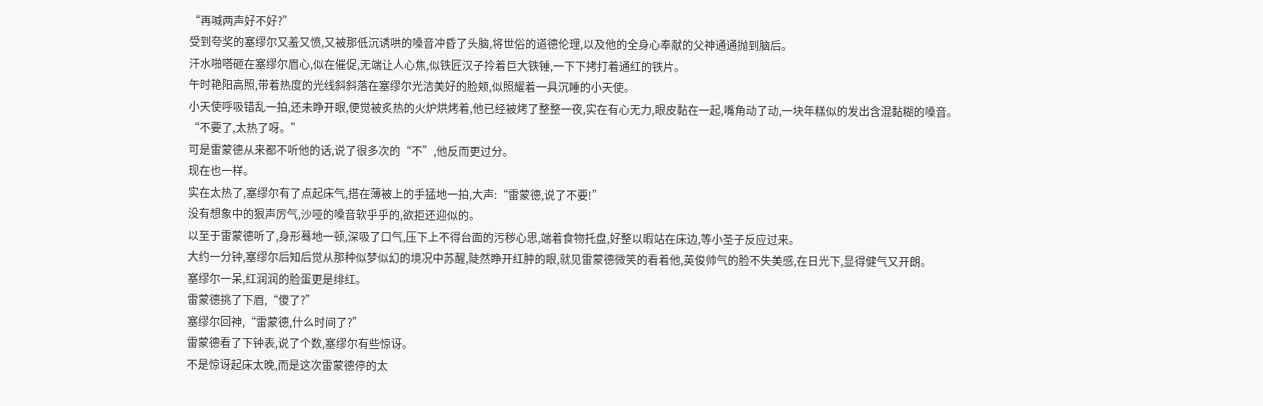“再喊两声好不好?”
受到夸奖的塞缪尔又羞又愤,又被那低沉诱哄的嗓音冲昏了头脑,将世俗的道德伦理,以及他的全身心奉献的父神通通抛到脑后。
汗水啪嗒砸在塞缪尔眉心,似在催促,无端让人心焦,似铁匠汉子拎着巨大铁锤,一下下拷打着通红的铁片。
午时艳阳高照,带着热度的光线斜斜落在塞缪尔光洁美好的脸颊,似照耀着一具沉睡的小天使。
小天使呼吸错乱一拍,还未睁开眼,便觉被炙热的火炉烘烤着,他已经被烤了整整一夜,实在有心无力,眼皮黏在一起,嘴角动了动,一块年糕似的发出含混黏糊的嗓音。
“不要了,太热了呀。”
可是雷蒙德从来都不听他的话,说了很多次的“不”,他反而更过分。
现在也一样。
实在太热了,塞缪尔有了点起床气,搭在薄被上的手猛地一拍,大声:“雷蒙德,说了不要!”
没有想象中的狠声厉气,沙哑的嗓音软乎乎的,欲拒还迎似的。
以至于雷蒙德听了,身形蓦地一顿,深吸了口气,压下上不得台面的污秽心思,端着食物托盘,好整以暇站在床边,等小圣子反应过来。
大约一分钟,塞缪尔后知后觉从那种似梦似幻的境况中苏醒,陡然睁开红肿的眼,就见雷蒙德微笑的看着他,英俊帅气的脸不失美感,在日光下,显得健气又开朗。
塞缪尔一呆,红润润的脸蛋更是绯红。
雷蒙德挑了下眉,“傻了?”
塞缪尔回神,“雷蒙德,什么时间了?”
雷蒙德看了下钟表,说了个数,塞缪尔有些惊讶。
不是惊讶起床太晚,而是这次雷蒙德停的太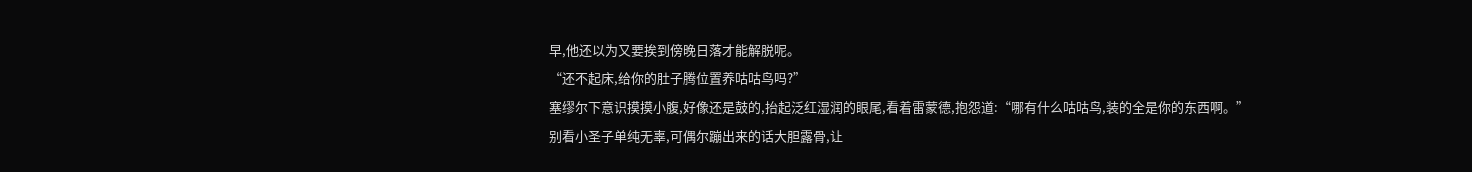早,他还以为又要挨到傍晚日落才能解脱呢。
“还不起床,给你的肚子腾位置养咕咕鸟吗?”
塞缪尔下意识摸摸小腹,好像还是鼓的,抬起泛红湿润的眼尾,看着雷蒙德,抱怨道:“哪有什么咕咕鸟,装的全是你的东西啊。”
别看小圣子单纯无辜,可偶尔蹦出来的话大胆露骨,让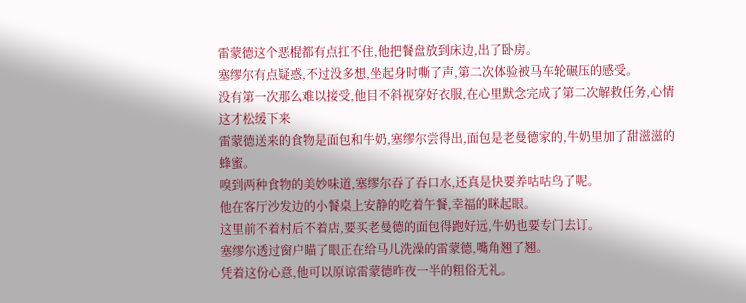雷蒙德这个恶棍都有点扛不住,他把餐盘放到床边,出了卧房。
塞缪尔有点疑惑,不过没多想,坐起身时嘶了声,第二次体验被马车轮碾压的感受。
没有第一次那么难以接受,他目不斜视穿好衣服,在心里默念完成了第二次解救任务,心情这才松缓下来
雷蒙德送来的食物是面包和牛奶,塞缪尔尝得出,面包是老曼德家的,牛奶里加了甜滋滋的蜂蜜。
嗅到两种食物的美妙味道,塞缪尔吞了吞口水,还真是快要养咕咕鸟了呢。
他在客厅沙发边的小餐桌上安静的吃着午餐,幸福的眯起眼。
这里前不着村后不着店,要买老曼德的面包得跑好远,牛奶也要专门去订。
塞缪尔透过窗户瞄了眼正在给马儿洗澡的雷蒙德,嘴角翘了翘。
凭着这份心意,他可以原谅雷蒙德昨夜一半的粗俗无礼。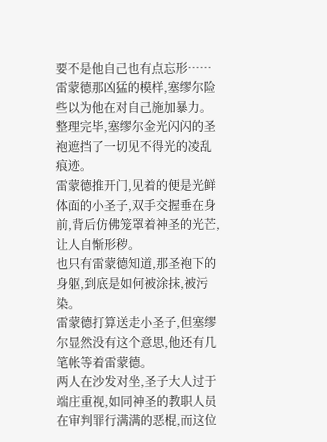要不是他自己也有点忘形……
雷蒙德那凶猛的模样,塞缪尔险些以为他在对自己施加暴力。
整理完毕,塞缪尔金光闪闪的圣袍遮挡了一切见不得光的凌乱痕迹。
雷蒙德推开门,见着的便是光鲜体面的小圣子,双手交握垂在身前,背后仿佛笼罩着神圣的光芒,让人自惭形秽。
也只有雷蒙德知道,那圣袍下的身躯,到底是如何被涂抹,被污染。
雷蒙德打算送走小圣子,但塞缪尔显然没有这个意思,他还有几笔帐等着雷蒙德。
两人在沙发对坐,圣子大人过于端庄重视,如同神圣的教职人员在审判罪行满满的恶棍,而这位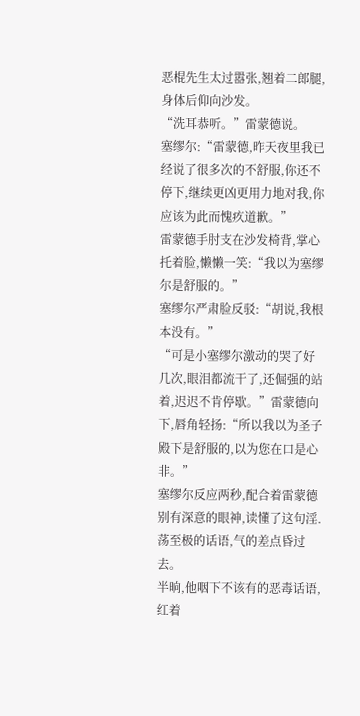恶棍先生太过嚣张,翘着二郎腿,身体后仰向沙发。
“洗耳恭听。”雷蒙德说。
塞缪尔:“雷蒙德,昨天夜里我已经说了很多次的不舒服,你还不停下,继续更凶更用力地对我,你应该为此而愧疚道歉。”
雷蒙德手肘支在沙发椅背,掌心托着脸,懒懒一笑:“我以为塞缪尔是舒服的。”
塞缪尔严肃脸反驳:“胡说,我根本没有。”
“可是小塞缪尔激动的哭了好几次,眼泪都流干了,还倔强的站着,迟迟不肯停歇。”雷蒙德向下,唇角轻扬:“所以我以为圣子殿下是舒服的,以为您在口是心非。”
塞缪尔反应两秒,配合着雷蒙德别有深意的眼神,读懂了这句淫.荡至极的话语,气的差点昏过去。
半晌,他咽下不该有的恶毒话语,红着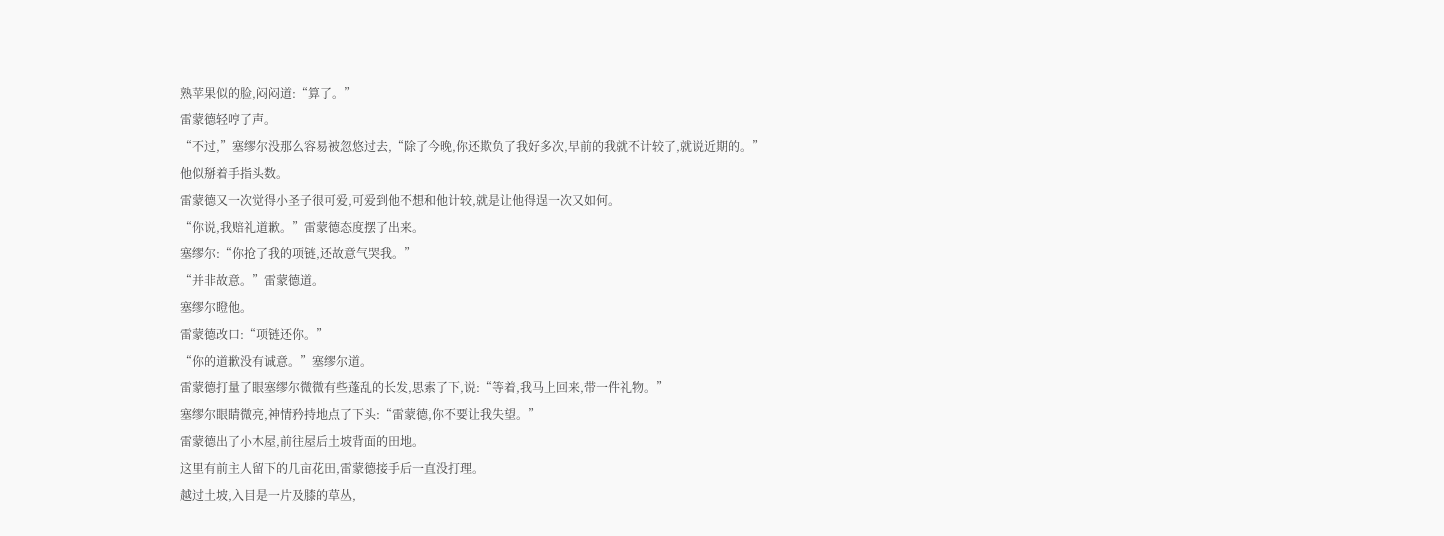熟苹果似的脸,闷闷道:“算了。”
雷蒙德轻哼了声。
“不过,”塞缪尔没那么容易被忽悠过去,“除了今晚,你还欺负了我好多次,早前的我就不计较了,就说近期的。”
他似掰着手指头数。
雷蒙德又一次觉得小圣子很可爱,可爱到他不想和他计较,就是让他得逞一次又如何。
“你说,我赔礼道歉。”雷蒙德态度摆了出来。
塞缪尔:“你抢了我的项链,还故意气哭我。”
“并非故意。”雷蒙德道。
塞缪尔瞪他。
雷蒙德改口:“项链还你。”
“你的道歉没有诚意。”塞缪尔道。
雷蒙德打量了眼塞缪尔微微有些蓬乱的长发,思索了下,说:“等着,我马上回来,带一件礼物。”
塞缪尔眼睛微亮,神情矜持地点了下头:“雷蒙德,你不要让我失望。”
雷蒙德出了小木屋,前往屋后土坡背面的田地。
这里有前主人留下的几亩花田,雷蒙德接手后一直没打理。
越过土坡,入目是一片及膝的草丛,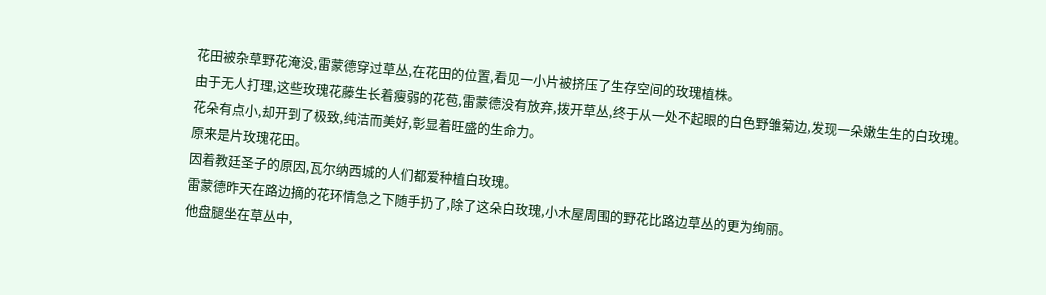花田被杂草野花淹没,雷蒙德穿过草丛,在花田的位置,看见一小片被挤压了生存空间的玫瑰植株。
由于无人打理,这些玫瑰花藤生长着瘦弱的花苞,雷蒙德没有放弃,拨开草丛,终于从一处不起眼的白色野雏菊边,发现一朵嫩生生的白玫瑰。
花朵有点小,却开到了极致,纯洁而美好,彰显着旺盛的生命力。
原来是片玫瑰花田。
因着教廷圣子的原因,瓦尔纳西城的人们都爱种植白玫瑰。
雷蒙德昨天在路边摘的花环情急之下随手扔了,除了这朵白玫瑰,小木屋周围的野花比路边草丛的更为绚丽。
他盘腿坐在草丛中,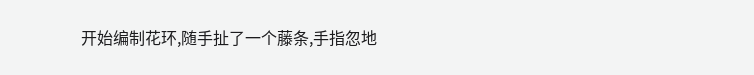开始编制花环,随手扯了一个藤条,手指忽地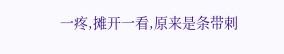一疼,摊开一看,原来是条带刺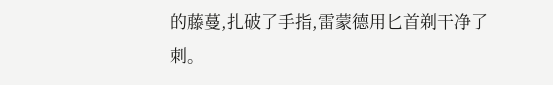的藤蔓,扎破了手指,雷蒙德用匕首剃干净了刺。